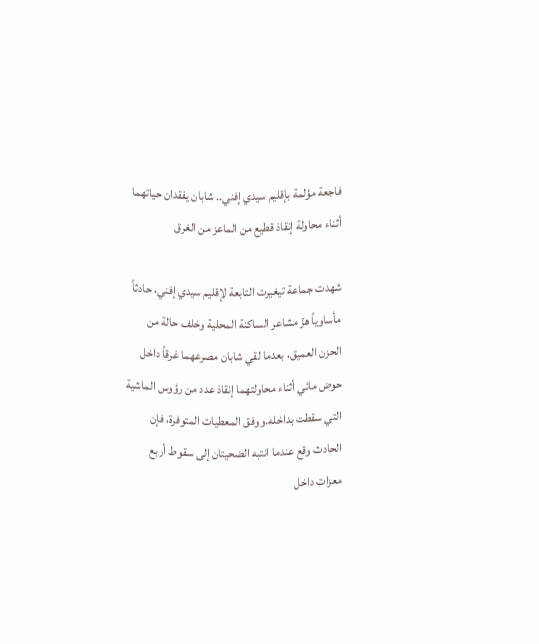فاجعة مؤلمة بإقليم سيدي إفني.. شابان يفقدان حياتهما أثناء محاولة إنقاذ قطيع من الماعز من الغرق

شهدت جماعة تيغيرت التابعة لإقليم سيدي إفني، حادثاً مأساوياً هزّ مشاعر الساكنة المحلية وخلف حالة من الحزن العميق، بعدما لقي شابان مصرعهما غرقاً داخل حوض مائي أثناء محاولتهما إنقاذ عدد من رؤوس الماشية التي سقطت بداخله.ووفق المعطيات المتوفرة، فإن الحادث وقع عندما انتبه الضحيتان إلى سقوط أربع معزات داخل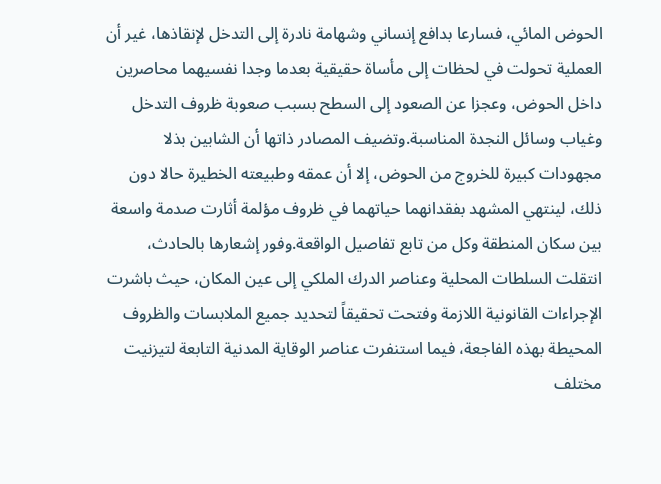الحوض المائي، فسارعا بدافع إنساني وشهامة نادرة إلى التدخل لإنقاذها، غير أن العملية تحولت في لحظات إلى مأساة حقيقية بعدما وجدا نفسيهما محاصرين داخل الحوض، وعجزا عن الصعود إلى السطح بسبب صعوبة ظروف التدخل وغياب وسائل النجدة المناسبة.وتضيف المصادر ذاتها أن الشابين بذلا مجهودات كبيرة للخروج من الحوض، إلا أن عمقه وطبيعته الخطيرة حالا دون ذلك، لينتهي المشهد بفقدانهما حياتهما في ظروف مؤلمة أثارت صدمة واسعة بين سكان المنطقة وكل من تابع تفاصيل الواقعة.وفور إشعارها بالحادث، انتقلت السلطات المحلية وعناصر الدرك الملكي إلى عين المكان، حيث باشرت الإجراءات القانونية اللازمة وفتحت تحقيقاً لتحديد جميع الملابسات والظروف المحيطة بهذه الفاجعة، فيما استنفرت عناصر الوقاية المدنية التابعة لتيزنيت مختلف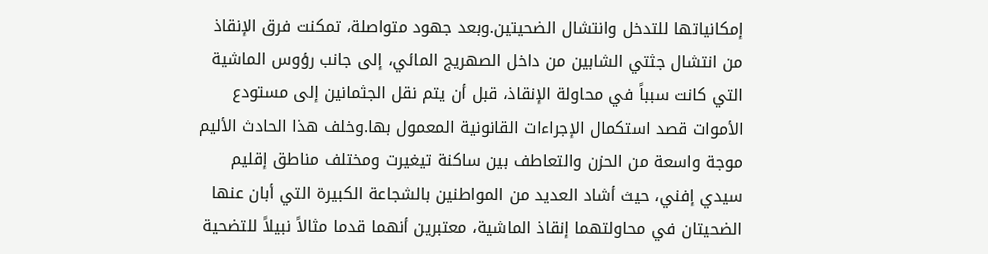إمكانياتها للتدخل وانتشال الضحيتين.وبعد جهود متواصلة، تمكنت فرق الإنقاذ من انتشال جثتي الشابين من داخل الصهريج المائي، إلى جانب رؤوس الماشية التي كانت سبباً في محاولة الإنقاذ، قبل أن يتم نقل الجثمانين إلى مستودع الأموات قصد استكمال الإجراءات القانونية المعمول بها.وخلف هذا الحادث الأليم موجة واسعة من الحزن والتعاطف بين ساكنة تيغيرت ومختلف مناطق إقليم سيدي إفني، حيث أشاد العديد من المواطنين بالشجاعة الكبيرة التي أبان عنها الضحيتان في محاولتهما إنقاذ الماشية، معتبرين أنهما قدما مثالاً نبيلاً للتضحية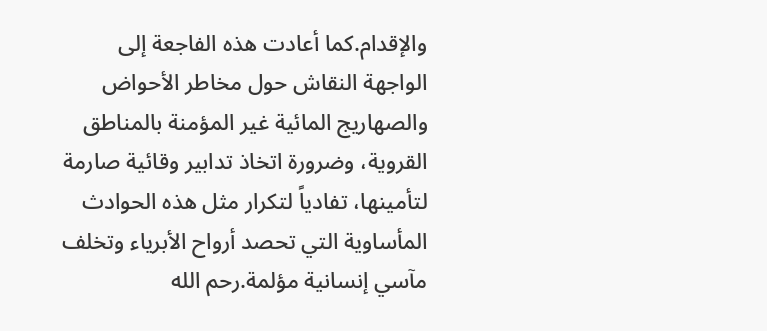والإقدام.كما أعادت هذه الفاجعة إلى الواجهة النقاش حول مخاطر الأحواض والصهاريج المائية غير المؤمنة بالمناطق القروية، وضرورة اتخاذ تدابير وقائية صارمة لتأمينها، تفادياً لتكرار مثل هذه الحوادث المأساوية التي تحصد أرواح الأبرياء وتخلف مآسي إنسانية مؤلمة.رحم الله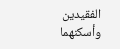الفقيدين وأسكنهما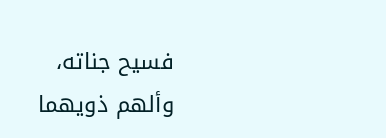فسيح جناته، وألهم ذويهما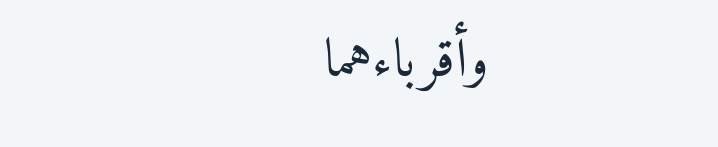وأقرباءهما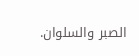الصبر والسلوان.